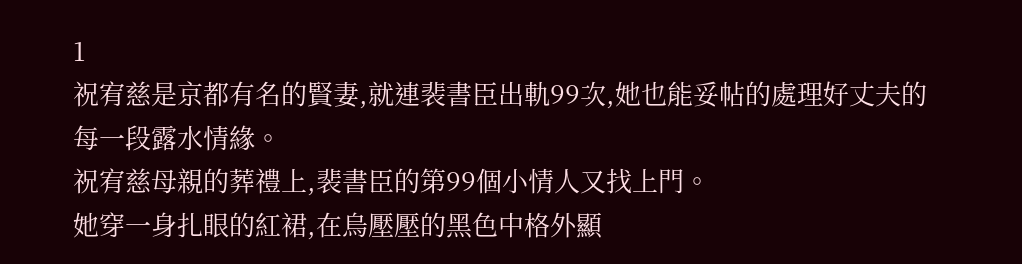1
祝宥慈是京都有名的賢妻,就連裴書臣出軌99次,她也能妥帖的處理好丈夫的每一段露水情緣。
祝宥慈母親的葬禮上,裴書臣的第99個小情人又找上門。
她穿一身扎眼的紅裙,在烏壓壓的黑色中格外顯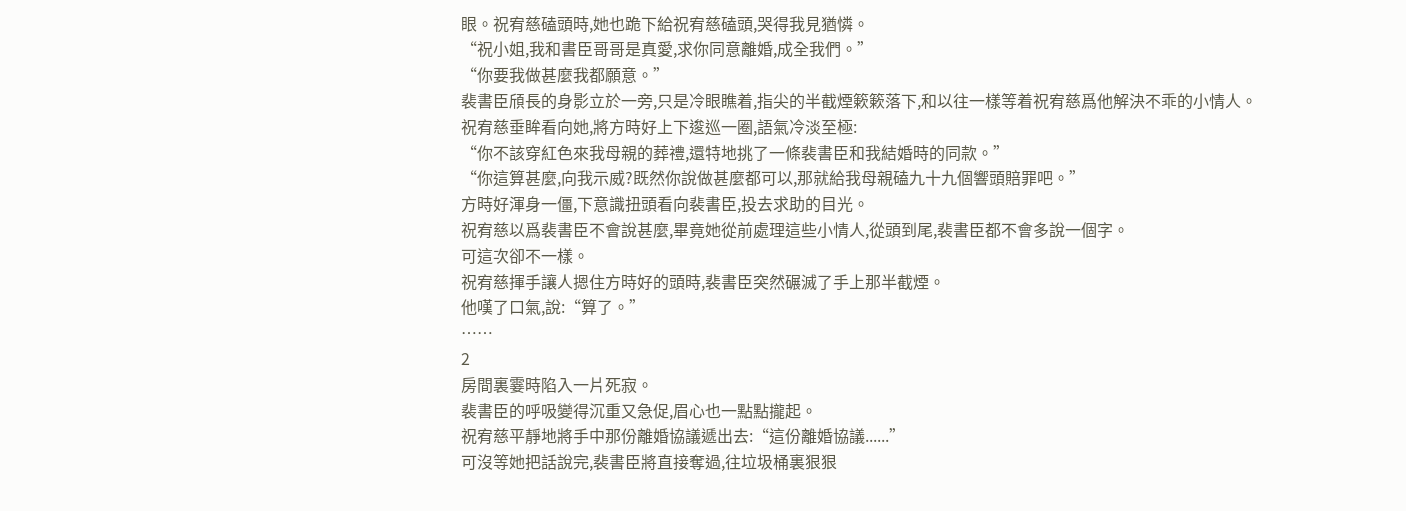眼。祝宥慈磕頭時,她也跪下給祝宥慈磕頭,哭得我見猶憐。
“祝小姐,我和書臣哥哥是真愛,求你同意離婚,成全我們。”
“你要我做甚麼我都願意。”
裴書臣頎長的身影立於一旁,只是冷眼瞧着,指尖的半截煙簌簌落下,和以往一樣等着祝宥慈爲他解決不乖的小情人。
祝宥慈垂眸看向她,將方時好上下逡巡一圈,語氣冷淡至極:
“你不該穿紅色來我母親的葬禮,還特地挑了一條裴書臣和我結婚時的同款。”
“你這算甚麼,向我示威?既然你說做甚麼都可以,那就給我母親磕九十九個響頭賠罪吧。”
方時好渾身一僵,下意識扭頭看向裴書臣,投去求助的目光。
祝宥慈以爲裴書臣不會說甚麼,畢竟她從前處理這些小情人,從頭到尾,裴書臣都不會多說一個字。
可這次卻不一樣。
祝宥慈揮手讓人摁住方時好的頭時,裴書臣突然碾滅了手上那半截煙。
他嘆了口氣,說:“算了。”
……
2
房間裏霎時陷入一片死寂。
裴書臣的呼吸變得沉重又急促,眉心也一點點攏起。
祝宥慈平靜地將手中那份離婚協議遞出去:“這份離婚協議......”
可沒等她把話說完,裴書臣將直接奪過,往垃圾桶裏狠狠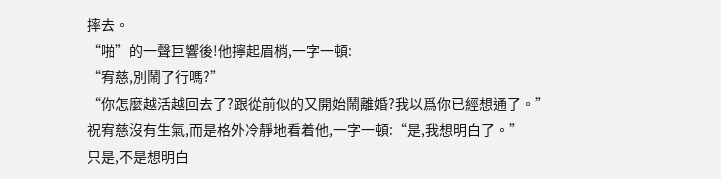摔去。
“啪”的一聲巨響後!他擰起眉梢,一字一頓:
“宥慈,別鬧了行嗎?”
“你怎麼越活越回去了?跟從前似的又開始鬧離婚?我以爲你已經想通了。”
祝宥慈沒有生氣,而是格外冷靜地看着他,一字一頓:“是,我想明白了。”
只是,不是想明白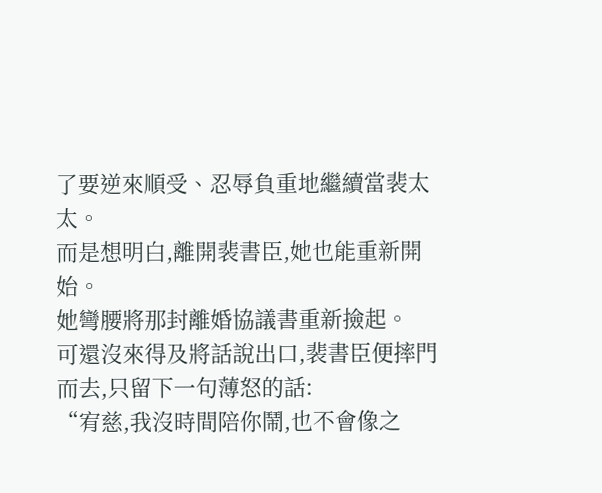了要逆來順受、忍辱負重地繼續當裴太太。
而是想明白,離開裴書臣,她也能重新開始。
她彎腰將那封離婚協議書重新撿起。
可還沒來得及將話說出口,裴書臣便摔門而去,只留下一句薄怒的話:
“宥慈,我沒時間陪你鬧,也不會像之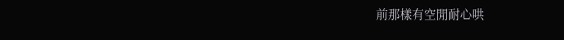前那樣有空閒耐心哄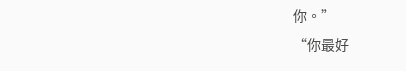你。”
“你最好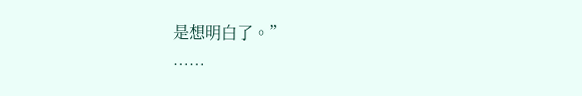是想明白了。”
……